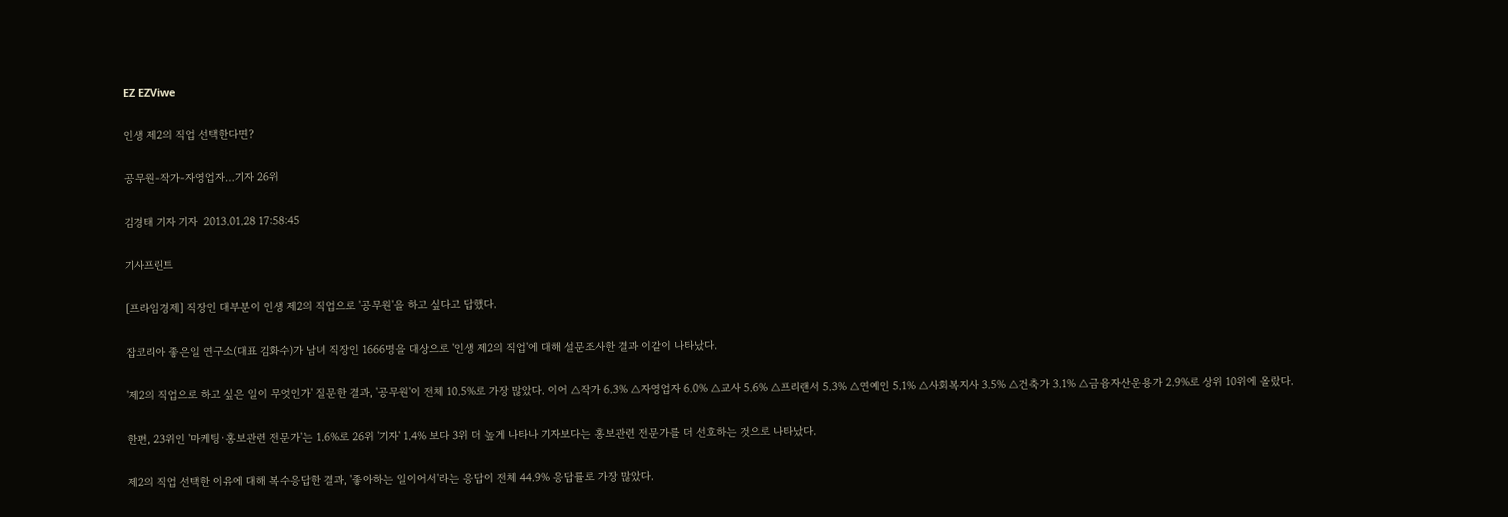EZ EZViwe

인생 제2의 직업 선택한다면?

공무원-작가-자영업자…기자 26위

김경태 기자 기자  2013.01.28 17:58:45

기사프린트

[프라임경제] 직장인 대부분이 인생 제2의 직업으로 '공무원'을 하고 싶다고 답했다.

잡코리아 좋은일 연구소(대표 김화수)가 남녀 직장인 1666명을 대상으로 '인생 제2의 직업'에 대해 설문조사한 결과 이같이 나타났다.

'제2의 직업으로 하고 싶은 일이 무엇인가' 질문한 결과, '공무원'이 전체 10.5%로 가장 많았다. 이어 △작가 6.3% △자영업자 6.0% △교사 5.6% △프리랜서 5.3% △연예인 5.1% △사회복지사 3.5% △건축가 3.1% △금융자산운용가 2.9%로 상위 10위에 올랐다.

한편, 23위인 '마케팅·홍보관련 전문가'는 1.6%로 26위 '기자' 1.4% 보다 3위 더 높게 나타나 기자보다는 홍보관련 전문가를 더 선호하는 것으로 나타났다.

제2의 직업 선택한 이유에 대해 복수응답한 결과, '좋아하는 일이어서'라는 응답이 전체 44.9% 응답률로 가장 많았다.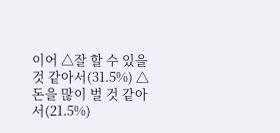이어 △잘 할 수 있을 것 같아서(31.5%) △돈을 많이 벌 것 같아서(21.5%)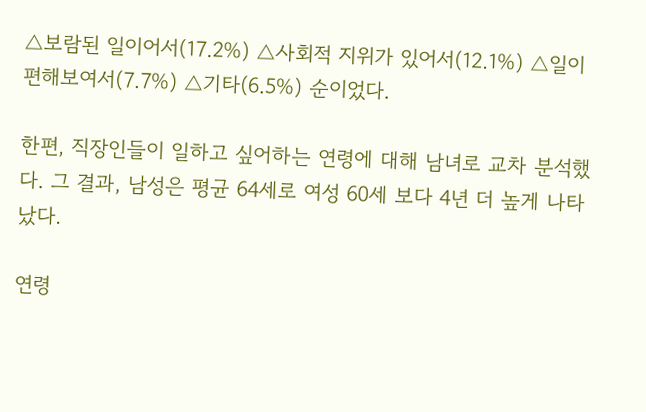△보람된 일이어서(17.2%) △사회적 지위가 있어서(12.1%) △일이 편해보여서(7.7%) △기타(6.5%) 순이었다.

한편, 직장인들이 일하고 싶어하는 연령에 대해 남녀로 교차 분석했다. 그 결과, 남성은 평균 64세로 여성 60세 보다 4년 더 높게 나타났다.

연령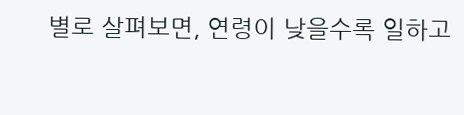별로 살펴보면, 연령이 낮을수록 일하고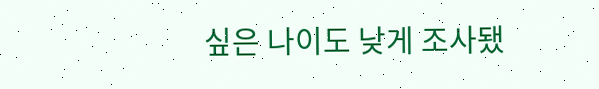싶은 나이도 낮게 조사됐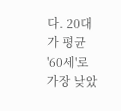다. 20대가 평균 '60세'로 가장 낮았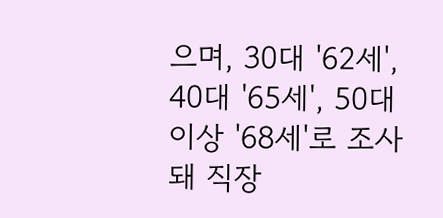으며, 30대 '62세', 40대 '65세', 50대 이상 '68세'로 조사돼 직장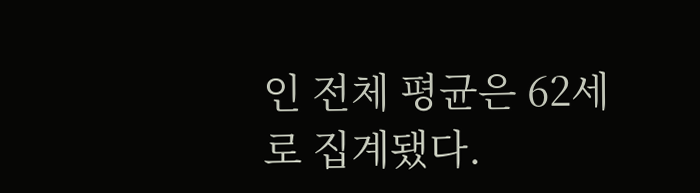인 전체 평균은 62세로 집계됐다.